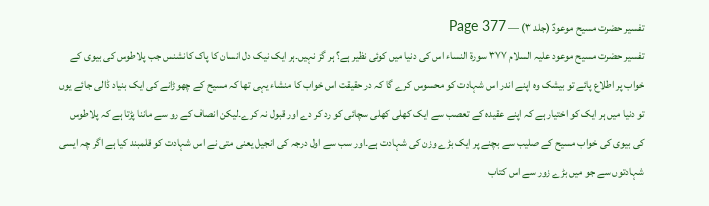تفسیر حضرت مسیح موعودؑ (جلد ۳) — Page 377
تفسیر حضرت مسیح موعود علیہ السلام ۳۷۷ سورة النساء اس کی دنیا میں کوئی نظیر ہے؟ ہر گز نہیں۔ہر ایک نیک دل انسان کا پاک کانشنس جب پلاطوس کی بیوی کے خواب پر اطلاع پائے تو بیشک وہ اپنے اندر اس شہادت کو محسوس کرے گا کہ در حقیقت اس خواب کا منشاء یہی تھا کہ مسیح کے چھوڑانے کی ایک بنیاد ڈالی جائے یوں تو دنیا میں ہر ایک کو اختیار ہے کہ اپنے عقیدہ کے تعصب سے ایک کھلی کھلی سچائی کو رد کر دے اور قبول نہ کرے۔لیکن انصاف کے رو سے ماننا پڑتا ہے کہ پلاطوس کی بیوی کی خواب مسیح کے صلیب سے بچنے پر ایک بڑے وزن کی شہادت ہے۔اور سب سے اول درجہ کی انجیل یعنی متی نے اس شہادت کو قلمبند کیا ہے اگر چہ ایسی شہادتوں سے جو میں بڑے زور سے اس کتاب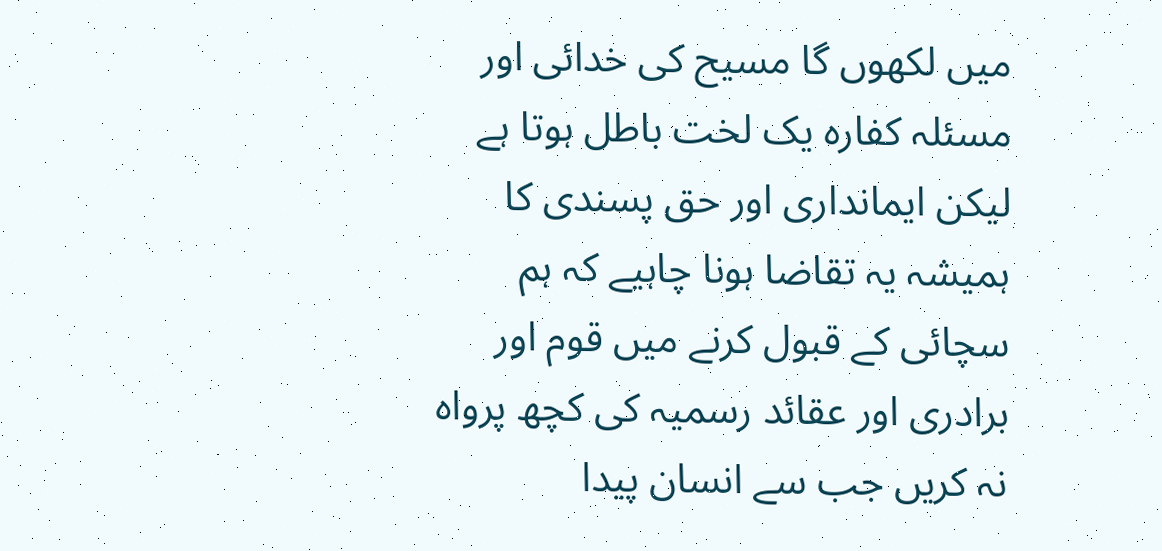میں لکھوں گا مسیح کی خدائی اور مسئلہ کفارہ یک لخت باطل ہوتا ہے لیکن ایمانداری اور حق پسندی کا ہمیشہ یہ تقاضا ہونا چاہیے کہ ہم سچائی کے قبول کرنے میں قوم اور برادری اور عقائد رسمیہ کی کچھ پرواہ نہ کریں جب سے انسان پیدا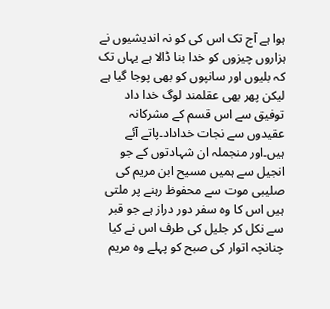ہوا ہے آج تک اس کی کو نہ اندیشیوں نے ہزاروں چیزوں کو خدا بنا ڈالا ہے یہاں تک کہ بلیوں اور سانپوں کو بھی پوجا گیا ہے لیکن پھر بھی عقلمند لوگ خدا داد توفیق سے اس قسم کے مشرکانہ عقیدوں سے نجات خداداد۔پاتے آئے ہیں۔اور منجملہ ان شہادتوں کے جو انجیل سے ہمیں مسیح ابن مریم کی صلیبی موت سے محفوظ رہنے پر ملتی ہیں اس کا وہ سفر دور دراز ہے جو قبر سے نکل کر جلیل کی طرف اس نے کیا چنانچہ اتوار کی صبح کو پہلے وہ مریم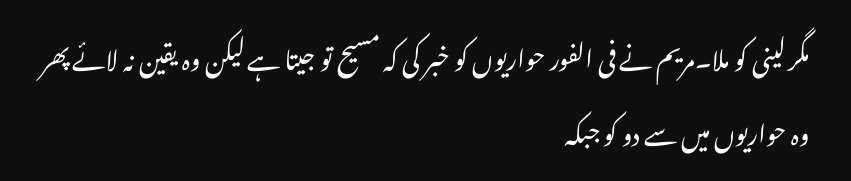مگر لینی کو ملا۔مریم نے فی الفور حواریوں کو خبر کی کہ مسیح تو جیتا ہے لیکن وہ یقین نہ لائے پھر وہ حواریوں میں سے دو کو جبکہ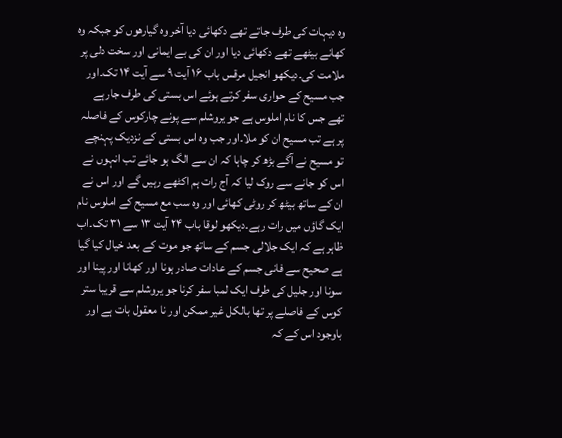وہ دیہات کی طرف جاتے تھے دکھائی دیا آخر وہ گیارھوں کو جبکہ وہ کھانے بیٹھے تھے دکھائی دیا اور ان کی بے ایمانی اور سخت دلی پر ملامت کی۔دیکھو انجیل مرقس باب ۱۶ آیت ۹ سے آیت ۱۴ تک۔اور جب مسیح کے حواری سفر کرتے ہوئے اس بستی کی طرف جارہے تھے جس کا نام املوس ہے جو یروشلم سے پونے چارکوس کے فاصلہ پر ہے تب مسیح ان کو ملا۔اور جب وہ اس بستی کے نزدیک پہنچے تو مسیح نے آگے بڑھ کر چاہا کہ ان سے الگ ہو جائے تب انہوں نے اس کو جانے سے روک لیا کہ آج رات ہم اکٹھے رہیں گے اور اس نے ان کے ساتھ بیٹھ کر روٹی کھائی اور وہ سب مع مسیح کے املوس نام ایک گاؤں میں رات رہے۔دیکھو لوقا باب ۲۴ آیت ۱۳ سے ۳۱ تک۔اب ظاہر ہے کہ ایک جلالی جسم کے ساتھ جو موت کے بعد خیال کیا گیا ہے صحیح سے فانی جسم کے عادات صادر ہونا اور کھانا اور پینا اور سونا اور جلیل کی طرف ایک لمبا سفر کرنا جو یروشلم سے قریبا ستر کوس کے فاصلے پر تھا بالکل غیر ممکن اور نا معقول بات ہے اور باوجود اس کے کہ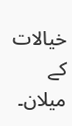خیالات کے میلان۔